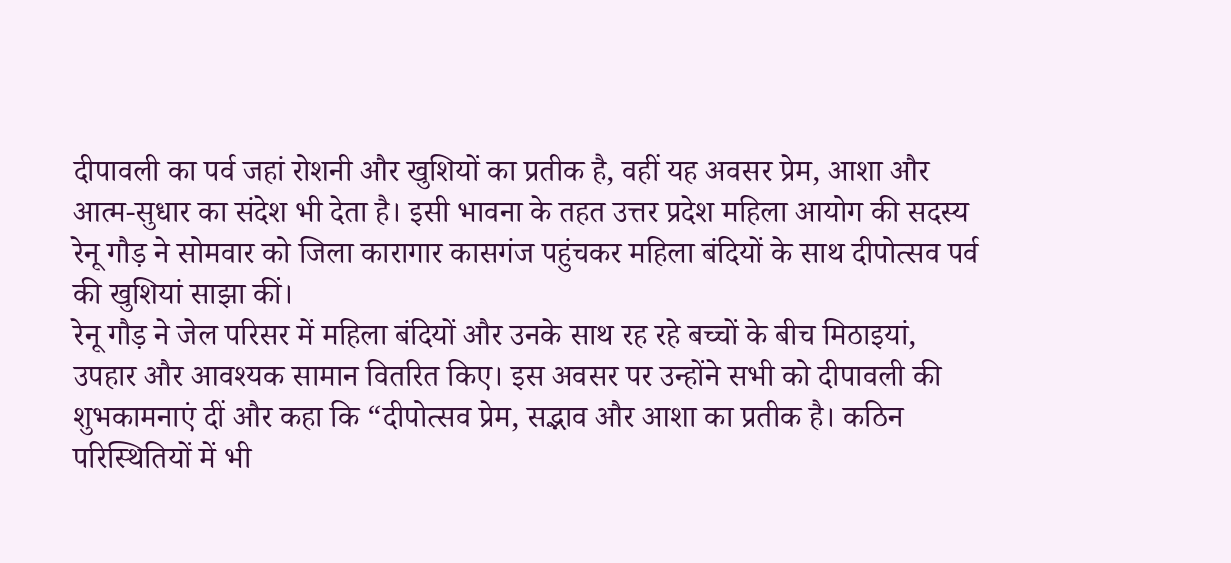दीपावली का पर्व जहां रोशनी और खुशियों का प्रतीक है, वहीं यह अवसर प्रेम, आशा और आत्म-सुधार का संदेश भी देता है। इसी भावना के तहत उत्तर प्रदेश महिला आयोग की सदस्य रेनू गौड़ ने सोमवार को जिला कारागार कासगंज पहुंचकर महिला बंदियों के साथ दीपोत्सव पर्व की खुशियां साझा कीं।
रेनू गौड़ ने जेल परिसर में महिला बंदियों और उनके साथ रह रहे बच्चों के बीच मिठाइयां, उपहार और आवश्यक सामान वितरित किए। इस अवसर पर उन्होंने सभी को दीपावली की शुभकामनाएं दीं और कहा कि “दीपोत्सव प्रेम, सद्भाव और आशा का प्रतीक है। कठिन परिस्थितियों में भी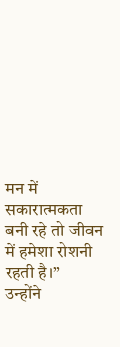मन में सकारात्मकता बनी रहे तो जीवन में हमेशा रोशनी रहती है।”
उन्होंने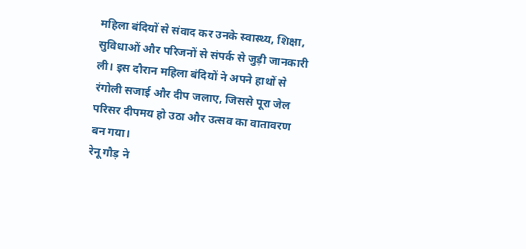महिला बंदियों से संवाद कर उनके स्वास्थ्य, शिक्षा, सुविधाओं और परिजनों से संपर्क से जुड़ी जानकारी ली। इस दौरान महिला बंदियों ने अपने हाथों से रंगोली सजाई और दीप जलाए, जिससे पूरा जेल परिसर दीपमय हो उठा और उत्सव का वातावरण बन गया।
रेनू गौड़ ने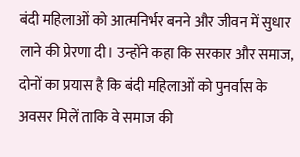बंदी महिलाओं को आत्मनिर्भर बनने और जीवन में सुधार लाने की प्रेरणा दी। उन्होंने कहा कि सरकार और समाज, दोनों का प्रयास है कि बंदी महिलाओं को पुनर्वास के अवसर मिलें ताकि वे समाज की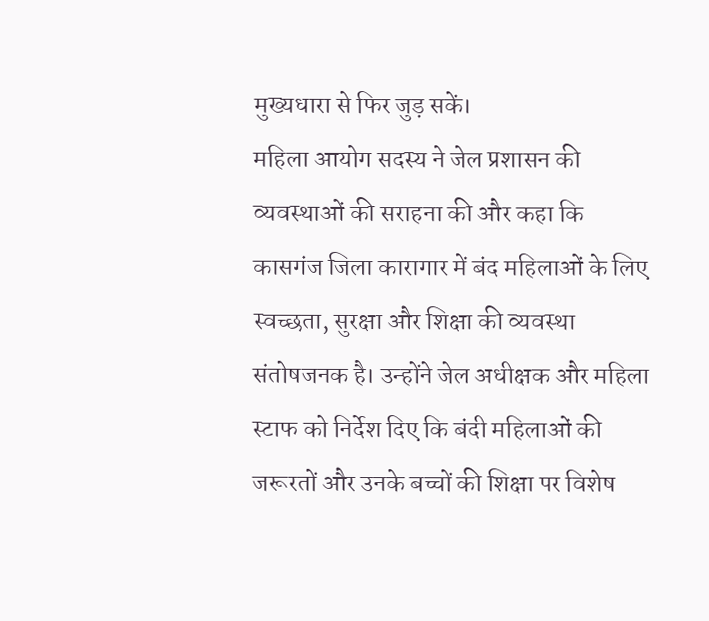मुख्यधारा से फिर जुड़ सकें।
महिला आयोग सदस्य ने जेल प्रशासन की व्यवस्थाओं की सराहना की और कहा कि कासगंज जिला कारागार में बंद महिलाओं के लिए स्वच्छता, सुरक्षा और शिक्षा की व्यवस्था संतोषजनक है। उन्होंने जेल अधीक्षक और महिला स्टाफ को निर्देश दिए कि बंदी महिलाओं की जरूरतों और उनके बच्चों की शिक्षा पर विशेष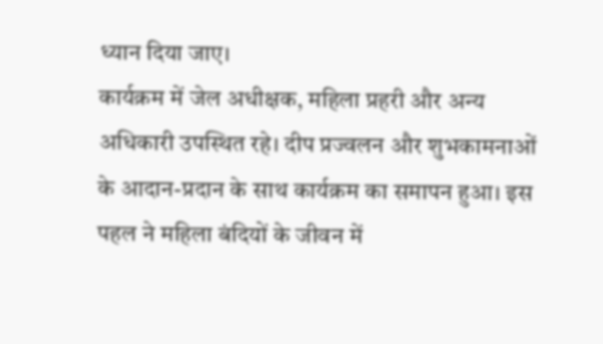ध्यान दिया जाए।
कार्यक्रम में जेल अधीक्षक, महिला प्रहरी और अन्य अधिकारी उपस्थित रहे। दीप प्रज्वलन और शुभकामनाओं के आदान-प्रदान के साथ कार्यक्रम का समापन हुआ। इस पहल ने महिला बंदियों के जीवन में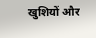खुशियों और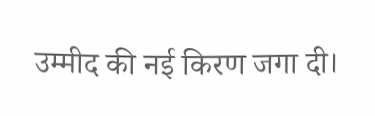उम्मीद की नई किरण जगा दी।